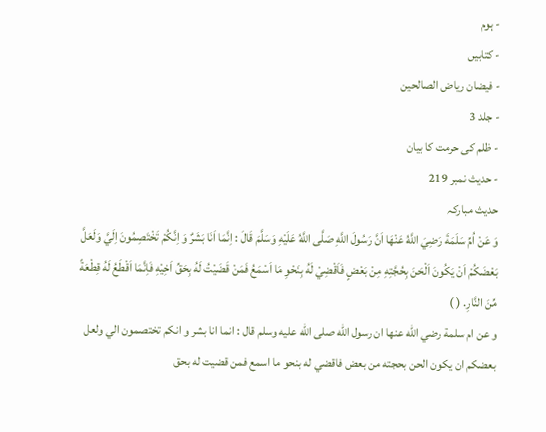- ہوم
- کتابیں
- فیضان ریاض الصالحین
- جلد 3
- ظلم کی حرمت کا بیان
- حدیث نمبر 219
حدیث مبارکہ
وَ عَنْ اُمِّ سَلَمَةَ رَضِيَ اللَّهُ عَنْهَا اَنَّ رَسُولَ اللَّهِ صَلَّى اللَّهُ عَلَيْهِ وَسَلَّمَ قَالَ : اِنَّمَا اَنَا بَشَرٌ وَ اِنَّكُمْ تَخْتَصِمُونَ اِلَيَّ وَلَعَلَّ بَعْضَكُمْ اَنْ يَكُونَ اَلْحَنَ بِحُجَّتِهِ مِنْ بَعْضٍ فَاَقْضِيْ لَهُ بِنَحْوِ مَا اَسْمَعُ فَمَنْ قَضَيْتُ لَهُ بِحَقِّ اَخِيْهِ فَاِنَّمَا اَقْطَعُ لَهُ قِطْعَةً مِّنَ النَّارِ. ( )
و عن ام سلمة رضي الله عنها ان رسول الله صلى الله عليه وسلم قال : انما انا بشر و انكم تختصمون الي ولعل بعضكم ان يكون الحن بحجته من بعض فاقضي له بنحو ما اسمع فمن قضيت له بحق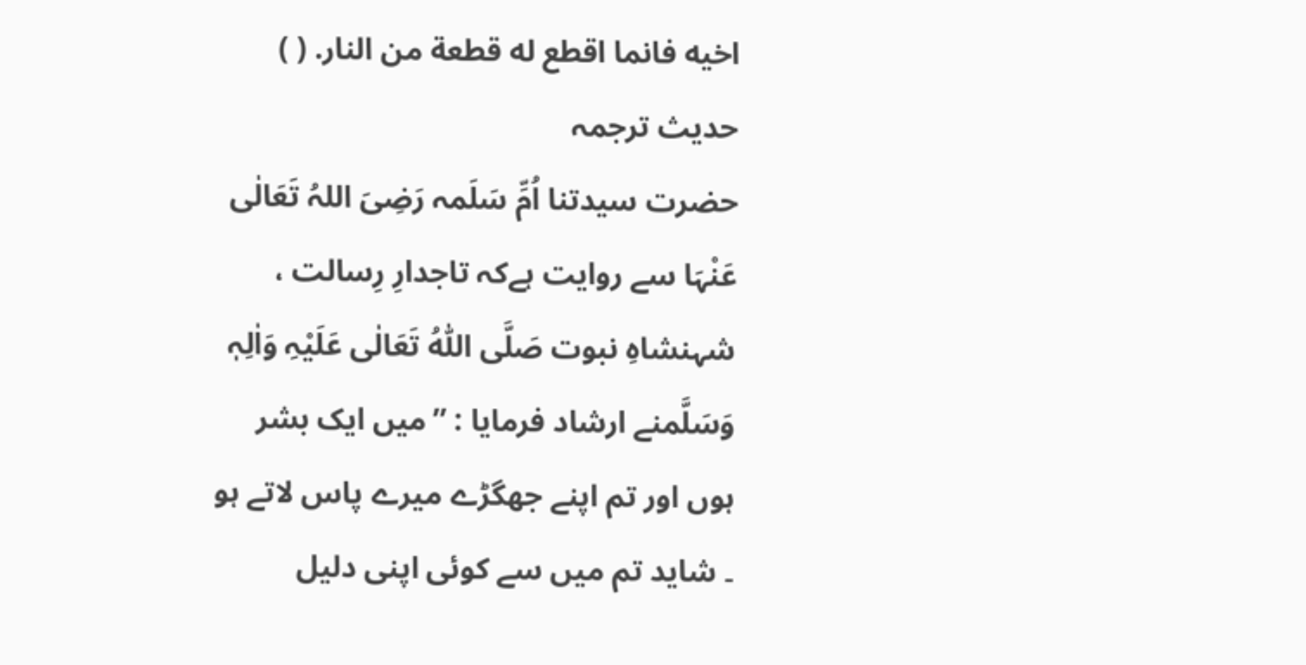اخيه فانما اقطع له قطعة من النار. ( )
حدیث ترجمہ
حضرت سیدتنا اُمِّ سَلَمہ رَضِیَ اللہُ تَعَالٰی عَنْہَا سے روایت ہےکہ تاجدارِ رِسالت ، شہنشاہِ نبوت صَلَّی اللّٰہُ تَعَالٰی عَلَیْہِ وَاٰلِہٖ وَسَلَّمنے ارشاد فرمایا : ’’میں ایک بشر ہوں اور تم اپنے جھگڑے میرے پاس لاتے ہو ۔ شاید تم میں سے کوئی اپنی دلیل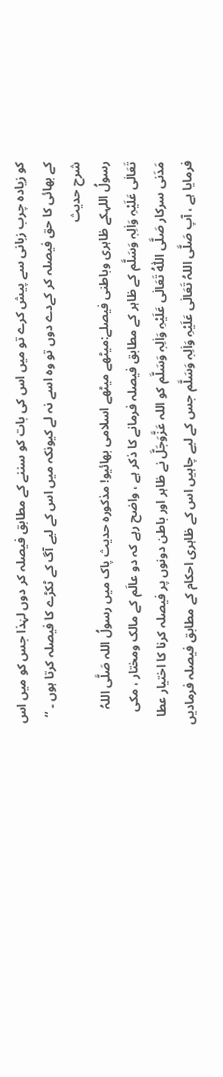کو زیادہ چرب زبانی سے پیش کرے تو میں اس کی بات کو سننے کے مطابق فیصلہ کر دوں لہٰذا جس کو میں اس کے بھائی کا حق فیصلہ کر کےدے دوں تو وہ اسے نہ لے کیونکہ میں اس کے لیے آگ کے ٹکڑے کا فیصلہ کرتا ہوں ۔ ‘‘
شرح حدیث
رسولُ اللہکے ظاہری وباطنی فیصلے:میٹھے میٹھے اسلامی بھائیو! مذکورہ حدیث پاک میں رسولُ اللہ صَلَّی اللہُ تَعَالٰی عَلَیْہِ وَاٰلِہٖ وَسَلَّم کے ظاہر کے مطابق فیصلہ فرمانے کا ذکر ہے ، واضح رہے کہ دو عالَم کے مالک ومختار ، مکی مَدَنی سرکار صَلَّی اللّٰہُ تَعَالٰی عَلَیْہِ وَاٰلِہٖ وَسَلَّم کو اللہ عَزَّوَجَلَّ نے ظاہر اور باطن دونوں پر فیصلہ کرنا کا اختیار عطا فرمایا ہے ، آپ صَلَّی اللہُ تَعَالٰی عَلَیْہِ وَاٰلِہٖ وَسَلَّم جس کے لیے چاہیں اس کے ظاہری احکام کے مطابق فیصلہ فرمادیں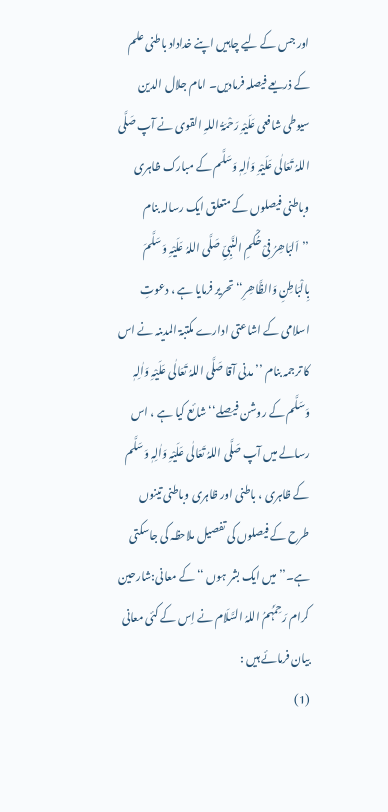اور جس کے لیے چاہیں اپنے خداداد باطنی علم کے ذریعے فیصلہ فرمادیں۔ امام جلال الدین سیوطی شافعی عَلَیْہِ رَحْمَۃُ اللہِ القوی نے آپ صَلَّی اللہُ تَعَالٰی عَلَیْہِ وَاٰلِہٖ وَسَلَّم کے مبارک ظاہری وباطنی فیصلوں کے متعلق ایک رسالہ بنام ’’اَلبَاھِرُ فِیْ حُکْمِ النَّبِیِّ صَلَّی اللہُ عَلَیْہِ وَسَلَّمَ بِالْبَاطِنِ وَالظَّاھِرِ‘‘ تحریر فرمایا ہے ، دعوتِ اسلامی کے اشاعتی ادارے مکتبۃ المدینہ نے اس کا ترجمہ بنام ’’مدنی آقا صَلَّی اللہُ تَعَالٰی عَلَیْہِ وَاٰلِہٖ وَسَلَّم کے روشن فیصلے‘‘ شائع کیا ہے ، اس رسالے میں آپ صَلَّی اللہُ تَعَالٰی عَلَیْہِ وَاٰلِہٖ وَسَلَّم کے ظاہری ، باطنی اور ظاہری وباطنی تینوں طرح کے فیصلوں کی تفصیل ملاحظہ کی جاسکتی ہے۔’’میں ایک بشر ہوں ‘‘کے معانی:شارحین کرام رَحِمَہُمُ اللہُ السَّلَام نے اِس کے کئی معانی بیان فرمائے ہیں :
(1)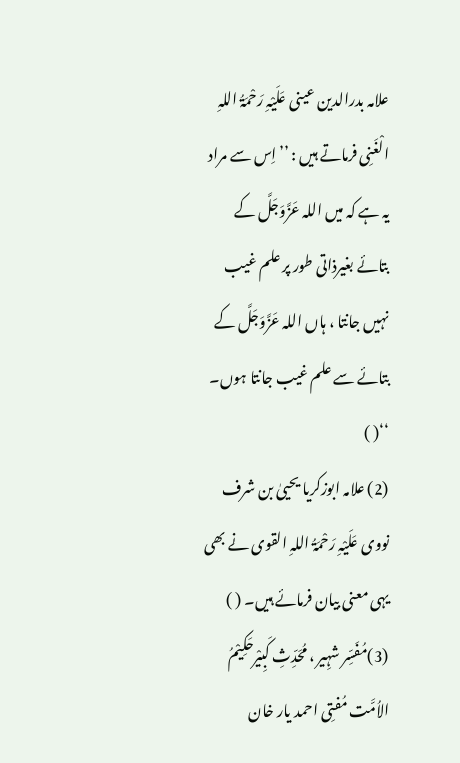علامہ بدرالدین عینی عَلَیْہِ رَحْمَۃُ اللہِ الْغَنِی فرماتے ہیں : ’’اِس سے مراد یہ ہے کہ میں اللہ عَزَّوَجَلَّ کے بتائے بغیرذاتی طور پر علم غیب نہیں جانتا ، ہاں اللہ عَزَّوَجَلَّ کے بتائے سے علم غیب جانتا ہوں۔ ‘‘( )
(2) علامہ ابوزکریا یحییٰ بن شرف نووی عَلَیْہِ رَحْمَۃُ اللہِ القوی نے بھی یہی معنی بیان فرمائے ہیں۔ ( )
(3)مُفَسِّر شہِیر ، مُحَدِّثِ کَبِیْرحَکِیْمُ الاُمَّت مُفتِی احمد یار خان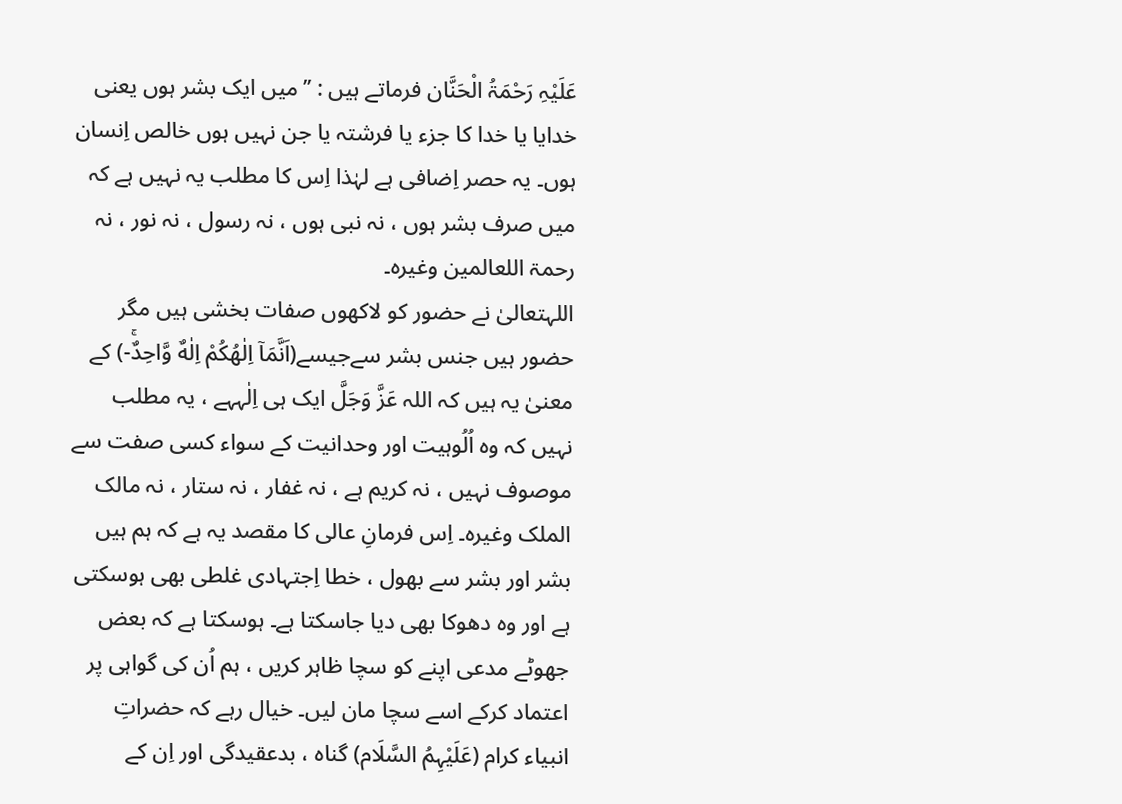عَلَیْہِ رَحْمَۃُ الْحَنَّان فرماتے ہیں : ’’میں ایک بشر ہوں یعنی خدایا یا خدا کا جزء یا فرشتہ یا جن نہیں ہوں خالص اِنسان ہوں۔ یہ حصر اِضافی ہے لہٰذا اِس کا مطلب یہ نہیں ہے کہ میں صرف بشر ہوں ، نہ نبی ہوں ، نہ رسول ، نہ نور ، نہ رحمۃ اللعالمین وغیرہ۔
اللہتعالیٰ نے حضور کو لاکھوں صفات بخشی ہیں مگر حضور ہیں جنس بشر سےجیسے(اَنَّمَاۤ اِلٰهُكُمْ اِلٰهٌ وَّاحِدٌۚ-) کے معنیٰ یہ ہیں کہ اللہ عَزَّ وَجَلَّ ایک ہی اِلٰہہے ، یہ مطلب نہیں کہ وہ اُلُوہیت اور وحدانیت کے سواء کسی صفت سے موصوف نہیں ، نہ کریم ہے ، نہ غفار ، نہ ستار ، نہ مالک الملک وغیرہ۔ اِس فرمانِ عالی کا مقصد یہ ہے کہ ہم ہیں بشر اور بشر سے بھول ، خطا اِجتہادی غلطی بھی ہوسکتی ہے اور وہ دھوکا بھی دیا جاسکتا ہے۔ ہوسکتا ہے کہ بعض جھوٹے مدعی اپنے کو سچا ظاہر کریں ، ہم اُن کی گواہی پر اعتماد کرکے اسے سچا مان لیں۔ خیال رہے کہ حضراتِ انبیاء کرام (عَلَیْہِمُ السَّلَام) گناہ ، بدعقیدگی اور اِن کے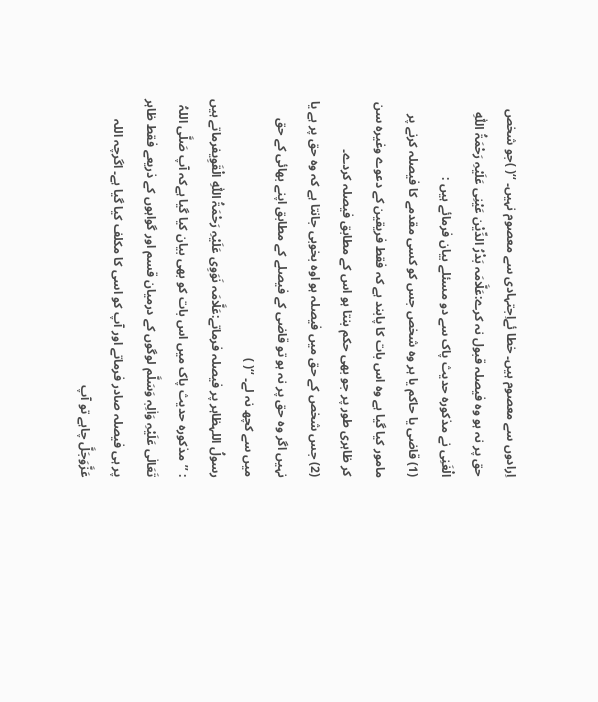اِرادوں سے معصوم ہیں۔ خطا ئےاِجتہادی سے معصوم نہیں۔ ‘‘( )جو شخص حق پر نہ ہو وہ فیصلہ قبول نہ کرے:عَلَّامَہ بَدْرُ الدِّیْن عَیْنِی عَلَیْہِ رَحْمَۃُ اللّٰہِ الْغَنِی نے مذکورہ حدیث پاک سے دو مسئلے بیان فرمائے ہیں :
(1) قاضی یا حاکم یا ہر وہ شخص جس کو کسی مقدمے کا فیصلہ کرنے پر مامور کیا گیا ہے وہ اس بات کا پابند ہے کہ فقط فریقین کے دعوے وغیرہ سن کر ظاہری طور پر جو بھی حکم بنتا ہو اس کے مطابق فیصلہ کردے۔
(2) جس شخص کے حق میں فیصلہ ہو اوہ بخوبی جانتا ہے کہ وہ حق پر ہے یا نہیں اگر وہ حق پر نہ ہو تو قاضی کے فیصلے کے مطابق اپنے بھائی کے حق میں سے کچھ نہ لے۔ ‘‘( )
رسولُ اللہظاہر پر فیصلہ فرماتے:عَلَّامَہ نَوَوِی عَلَیْہِ رَحْمَۃُ اللّٰہِ الْقَوِیفرماتے ہیں : ’’مذکورہ حدیث پاک میں اس بات کو بھی بیان کیا گیا ہےکہ آپ صَلَّی اللہُ تَعَالٰی عَلَیْہِ وَاٰلِہٖ وَسَلَّم لوگوں کے درمیان قسم اور گواہوں کے ذریعے فقط ظاہر پر ہی فیصلہ صادر فرماتے اور آپ کو اسی کا مکلف کیا گیا ہے۔ اگرچہ اللہ عَزَّوَجَلَّ چاہے تو آپ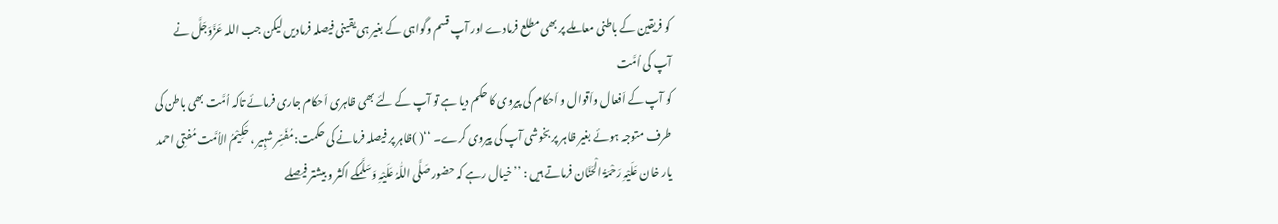کو فریقین کے باطنی معاملے پر بھی مطلع فرمادے اور آپ قسم وگواہی کے بغیر ہی یقینی فیصلہ فرمادیں لیکن جب اللہ عَزَّوَجَلَّ نے آپ کی اُمَّت
کو آپ کے اَفعال واَقوال و اَحکام کی پیروی کا حکم دیا ہے تو آپ کے لئے بھی ظاہری اَحکام جاری فرمائے تاکہ اُمَّت بھی باطن کی طرف متوجہ ہوئے بغیر ظاہر پر بخوشی آپ کی پیروی کرے۔ ‘‘( )ظاہر پر فیصلہ فرمانے کی حکمت:مُفَسِّر شہِیر ، حَکِیْمُ الاُمَّت مُفتِی احمد یار خان عَلَیْہِ رَحْمَۃُ الْحَنَّان فرماتے ہیں : ’’خیال رہے کہ حضور صَلَّی اللّٰہُ عَلَیْہِ وَسَلَّمکے اکثر و بیشتر فیصلے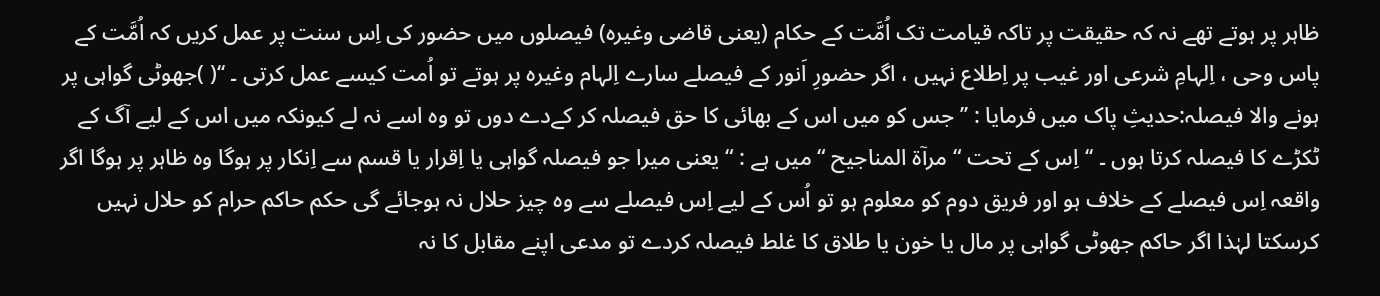ظاہر پر ہوتے تھے نہ کہ حقیقت پر تاکہ قیامت تک اُمَّت کے حکام (یعنی قاضی وغیرہ) فیصلوں میں حضور کی اِس سنت پر عمل کریں کہ اُمَّت کے پاس وحی ، اِلہامِ شرعی اور غیب پر اِطلاع نہیں ، اگر حضورِ اَنور کے فیصلے سارے اِلہام وغیرہ پر ہوتے تو اُمت کیسے عمل کرتی ۔ ‘‘( )جھوٹی گواہی پر ہونے والا فیصلہ:حدیثِ پاک میں فرمایا : ’’جس کو میں اس کے بھائی کا حق فیصلہ کر کےدے دوں تو وہ اسے نہ لے کیونکہ میں اس کے لیے آگ کے ٹکڑے کا فیصلہ کرتا ہوں ۔ ‘‘اِس کے تحت “ مرآۃ المناجیح “ میں ہے : “ یعنی میرا جو فیصلہ گواہی یا اِقرار یا قسم سے اِنکار پر ہوگا وہ ظاہر پر ہوگا اگر واقعہ اِس فیصلے کے خلاف ہو اور فریق دوم کو معلوم ہو تو اُس کے لیے اِس فیصلے سے وہ چیز حلال نہ ہوجائے گی حکم حاکم حرام کو حلال نہیں کرسکتا لہٰذا اگر حاکم جھوٹی گواہی پر مال یا خون یا طلاق کا غلط فیصلہ کردے تو مدعی اپنے مقابل کا نہ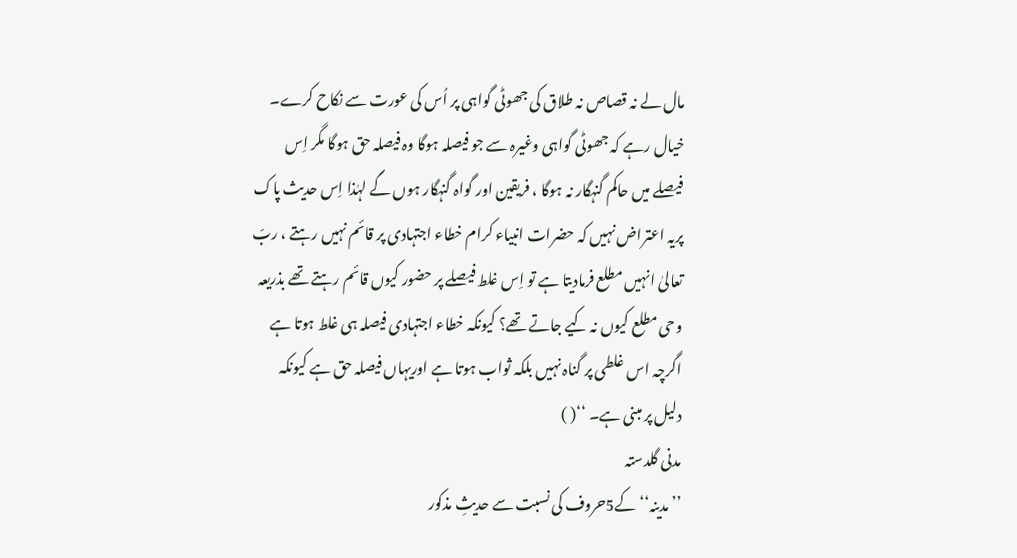مال لے نہ قصاص نہ طلاق کی جھوٹی گواہی پر اُس کی عورت سے نکاح کرے۔ خیال رہے کہ جھوٹی گواہی وغیرہ سے جو فیصلہ ہوگا وہ فیصلہ حق ہوگا مگر اِس فیصلے میں حاکم گنہگار نہ ہوگا ، فریقین اور گواہ گنہگار ہوں گے لہٰذا اِس حدیث پاک پریہ اعتراض نہیں کہ حضرات انبیاء کرام خطاء اجتہادی پر قائم نہیں رہتے ، ربّ تعالیٰ انہیں مطلع فرمادیتا ہے تو اِس غلط فیصلے پر حضور کیوں قائم رہتے تھے بذریعہ وحی مطلع کیوں نہ کیے جاتے تھے؟ کیونکہ خطاء اجتہادی فیصلہ ہی غلط ہوتا ہے اگرچہ اس غلطی پر گناہ نہیں بلکہ ثواب ہوتا ہے اوریہاں فیصلہ حق ہے کیونکہ دلیل پر مبنی ہے۔ ‘‘( )
مدنی گلدستہ
’’مدینہ‘‘کے5حروف کی نسبت سے حدیثِ مذکور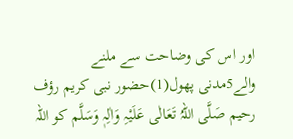اور اس کی وضاحت سے ملنے والے5مدنی پھول(1)حضور نبی کریم رؤف رحیم صَلَّی اللہُ تَعَالٰی عَلَیْہِ وَاٰلِہٖ وَسَلَّم کو اللہ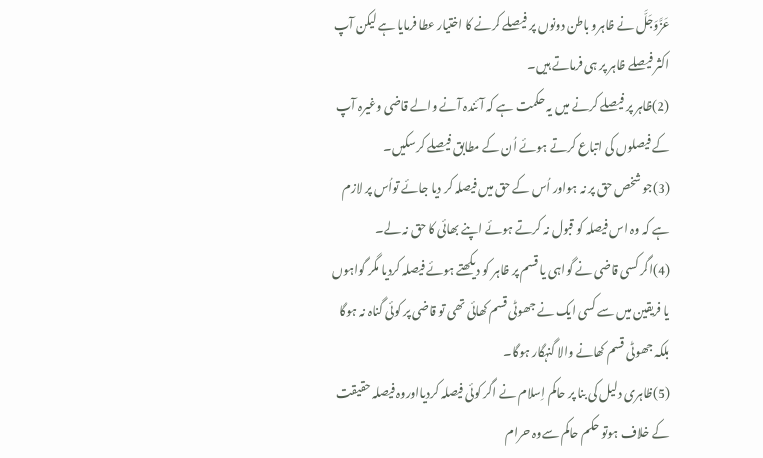عَزَّوَجَلَّ نے ظاہرو باطن دونوں پر فیصلے کرنے کا اختیار عطا فرمایا ہے لیکن آپ اکثر فیصلے ظاہر پر ہی فرماتے ہیں۔
(2)ظاہر پر فیصلے کرنے میں یہ حکمت ہے کہ آئندہ آنے والے قاضی وغیرہ آپ کے فیصلوں کی اتباع کرتے ہوئے اُن کے مطابق فیصلے کرسکیں۔
(3)جو شخص حق پر نہ ہواور اُس کے حق میں فیصلہ کر دیا جائے تواُس پر لازم ہے کہ وہ اس فیصلہ کو قبول نہ کرتے ہوئے اپنے بھائی کا حق نہ لے۔
(4)اگر کسی قاضی نے گواہی یا قسم پر ظاہر کو دیکھتے ہوئے فیصلہ کردیا مگر گواہوں یا فریقین میں سے کسی ایک نے جھوٹی قسم کھائی تھی تو قاضی پر کوئی گناہ نہ ہوگا بلکہ جھوٹی قسم کھانے والا گنہگار ہوگا۔
(5)ظاہری دلیل کی بنا پر حاکم اِسلام نے اگر کوئی فیصلہ کردیااوروہ فیصلہ حقیقت کے خلاف ہوتو حکم حاکم سےوہ حرام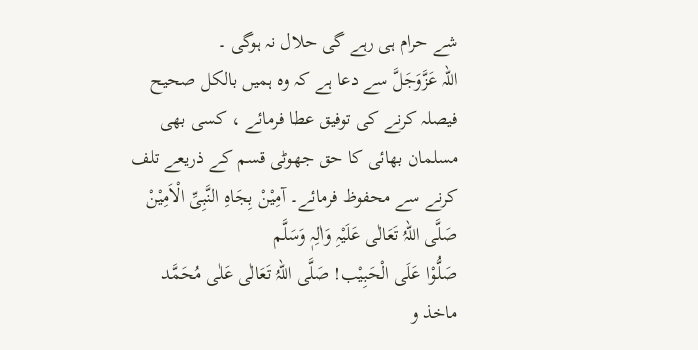شے حرام ہی رہے گی حلال نہ ہوگی ۔
اللہ عَزَّوَجَلَّ سے دعا ہے کہ وہ ہمیں بالکل صحیح فیصلہ کرنے کی توفیق عطا فرمائے ، کسی بھی مسلمان بھائی کا حق جھوٹی قسم کے ذریعے تلف کرنے سے محفوظ فرمائے۔ آمِیْنْ بِجَاہِ النَّبِیِّ الْاَمِیْنْ صَلَّی اللہُ تَعَالٰی عَلَیْہِ وَاٰلِہٖ وَسَلَّم
صَلُّوْا عَلَی الْحَبِیْب! صَلَّی اللہُ تَعَالٰی عَلٰی مُحَمَّد
ماخذ و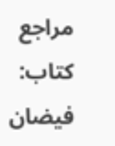مراجع
کتاب: فیضان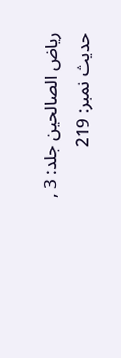ریاض الصالحین جلد: 3 , حدیث نمبر: 219